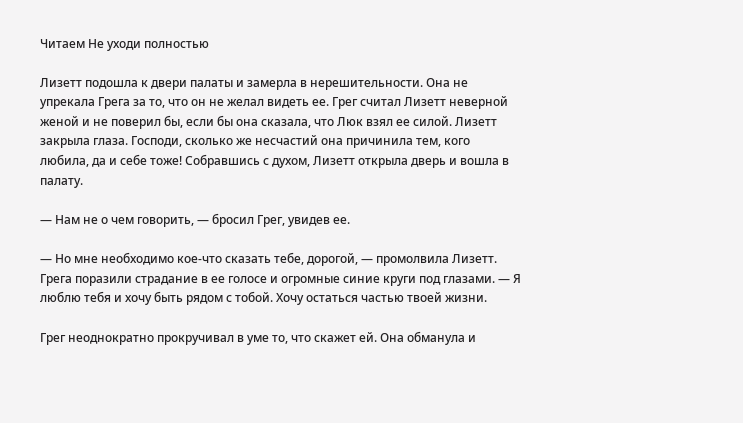Читаем Не уходи полностью

Лизетт подошла к двери палаты и замерла в нерешительности. Она не упрекала Грега за то, что он не желал видеть ее. Грег считал Лизетт неверной женой и не поверил бы, если бы она сказала, что Люк взял ее силой. Лизетт закрыла глаза. Господи, сколько же несчастий она причинила тем, кого любила, да и себе тоже! Собравшись с духом, Лизетт открыла дверь и вошла в палату.

— Нам не о чем говорить, — бросил Грег, увидев ее.

— Но мне необходимо кое-что сказать тебе, дорогой, — промолвила Лизетт. Грега поразили страдание в ее голосе и огромные синие круги под глазами. — Я люблю тебя и хочу быть рядом с тобой. Хочу остаться частью твоей жизни.

Грег неоднократно прокручивал в уме то, что скажет ей. Она обманула и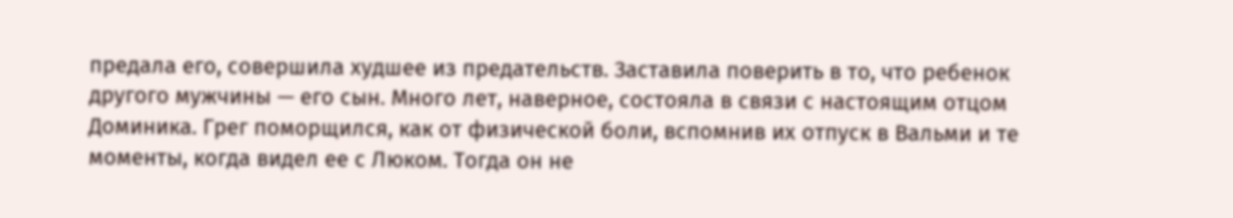предала его, совершила худшее из предательств. Заставила поверить в то, что ребенок другого мужчины — его сын. Много лет, наверное, состояла в связи с настоящим отцом Доминика. Грег поморщился, как от физической боли, вспомнив их отпуск в Вальми и те моменты, когда видел ее с Люком. Тогда он не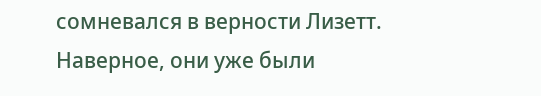сомневался в верности Лизетт. Наверное, они уже были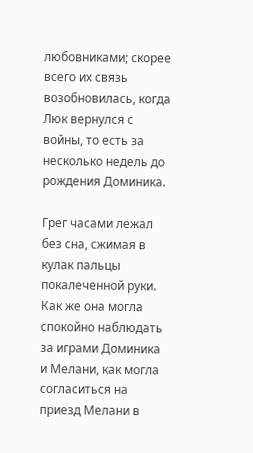любовниками; скорее всего их связь возобновилась, когда Люк вернулся с войны, то есть за несколько недель до рождения Доминика.

Грег часами лежал без сна, сжимая в кулак пальцы покалеченной руки. Как же она могла спокойно наблюдать за играми Доминика и Мелани, как могла согласиться на приезд Мелани в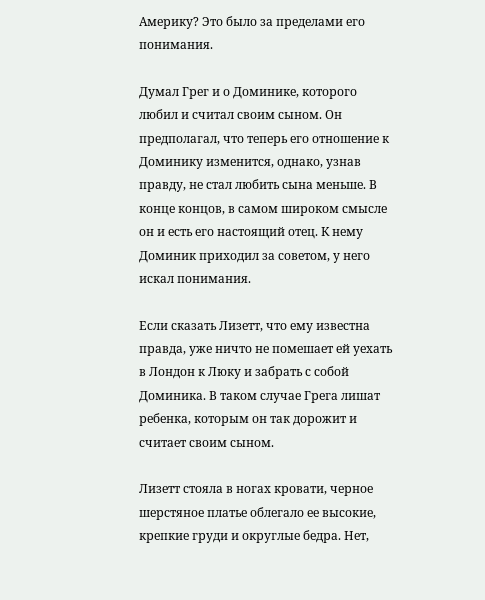Америку? Это было за пределами его понимания.

Думал Грег и о Доминике, которого любил и считал своим сыном. Он предполагал, что теперь его отношение к Доминику изменится, однако, узнав правду, не стал любить сына меньше. В конце концов, в самом широком смысле он и есть его настоящий отец. К нему Доминик приходил за советом, у него искал понимания.

Если сказать Лизетт, что ему известна правда, уже ничто не помешает ей уехать в Лондон к Люку и забрать с собой Доминика. В таком случае Грега лишат ребенка, которым он так дорожит и считает своим сыном.

Лизетт стояла в ногах кровати, черное шерстяное платье облегало ее высокие, крепкие груди и округлые бедра. Нет,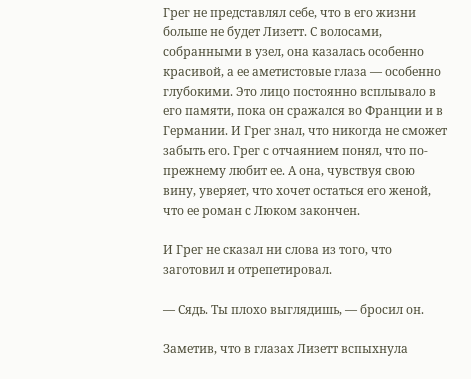Грег не представлял себе, что в его жизни больше не будет Лизетт. С волосами, собранными в узел, она казалась особенно красивой, а ее аметистовые глаза — особенно глубокими. Это лицо постоянно всплывало в его памяти, пока он сражался во Франции и в Германии. И Грег знал, что никогда не сможет забыть его. Грег с отчаянием понял, что по-прежнему любит ее. А она, чувствуя свою вину, уверяет, что хочет остаться его женой, что ее роман с Люком закончен.

И Грег не сказал ни слова из того, что заготовил и отрепетировал.

— Сядь. Ты плохо выглядишь, — бросил он.

Заметив, что в глазах Лизетт вспыхнула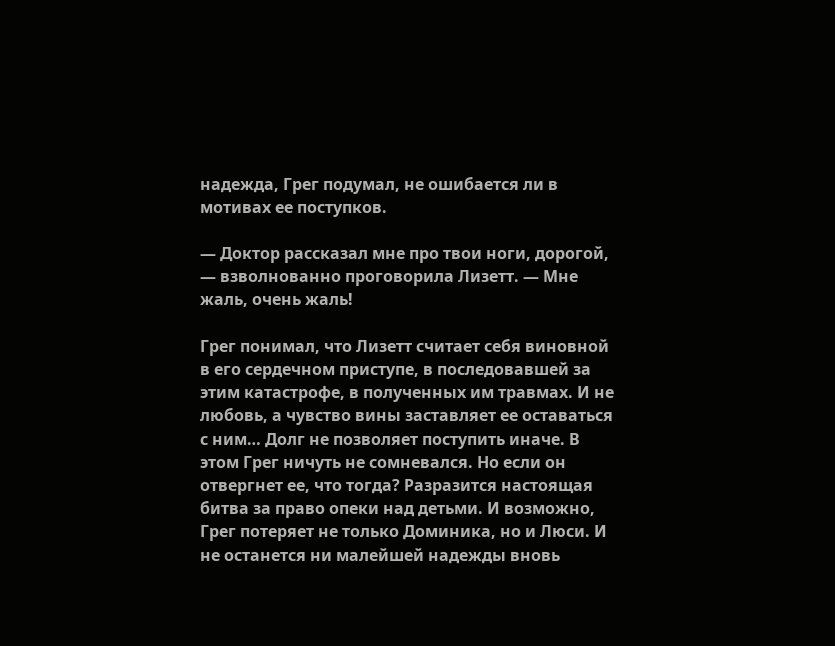надежда, Грег подумал, не ошибается ли в мотивах ее поступков.

— Доктор рассказал мне про твои ноги, дорогой, — взволнованно проговорила Лизетт. — Мне жаль, очень жаль!

Грег понимал, что Лизетт считает себя виновной в его сердечном приступе, в последовавшей за этим катастрофе, в полученных им травмах. И не любовь, а чувство вины заставляет ее оставаться с ним… Долг не позволяет поступить иначе. В этом Грег ничуть не сомневался. Но если он отвергнет ее, что тогда? Разразится настоящая битва за право опеки над детьми. И возможно, Грег потеряет не только Доминика, но и Люси. И не останется ни малейшей надежды вновь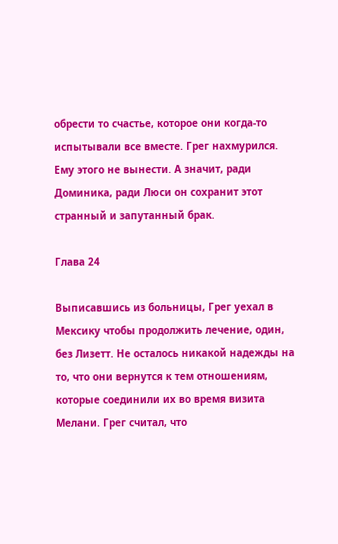обрести то счастье, которое они когда-то испытывали все вместе. Грег нахмурился. Ему этого не вынести. А значит, ради Доминика, ради Люси он сохранит этот странный и запутанный брак.

Глава 24

Выписавшись из больницы, Грег уехал в Мексику чтобы продолжить лечение, один, без Лизетт. Не осталось никакой надежды на то, что они вернутся к тем отношениям, которые соединили их во время визита Мелани. Грег считал, что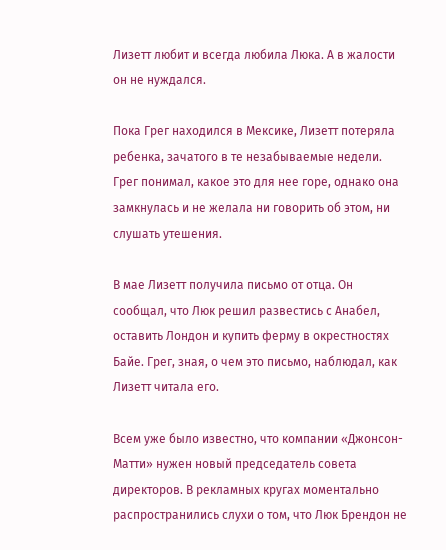Лизетт любит и всегда любила Люка. А в жалости он не нуждался.

Пока Грег находился в Мексике, Лизетт потеряла ребенка, зачатого в те незабываемые недели. Грег понимал, какое это для нее горе, однако она замкнулась и не желала ни говорить об этом, ни слушать утешения.

В мае Лизетт получила письмо от отца. Он сообщал, что Люк решил развестись с Анабел, оставить Лондон и купить ферму в окрестностях Байе. Грег, зная, о чем это письмо, наблюдал, как Лизетт читала его.

Всем уже было известно, что компании «Джонсон-Матти» нужен новый председатель совета директоров. В рекламных кругах моментально распространились слухи о том, что Люк Брендон не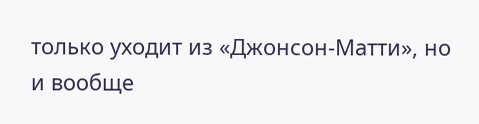только уходит из «Джонсон-Матти», но и вообще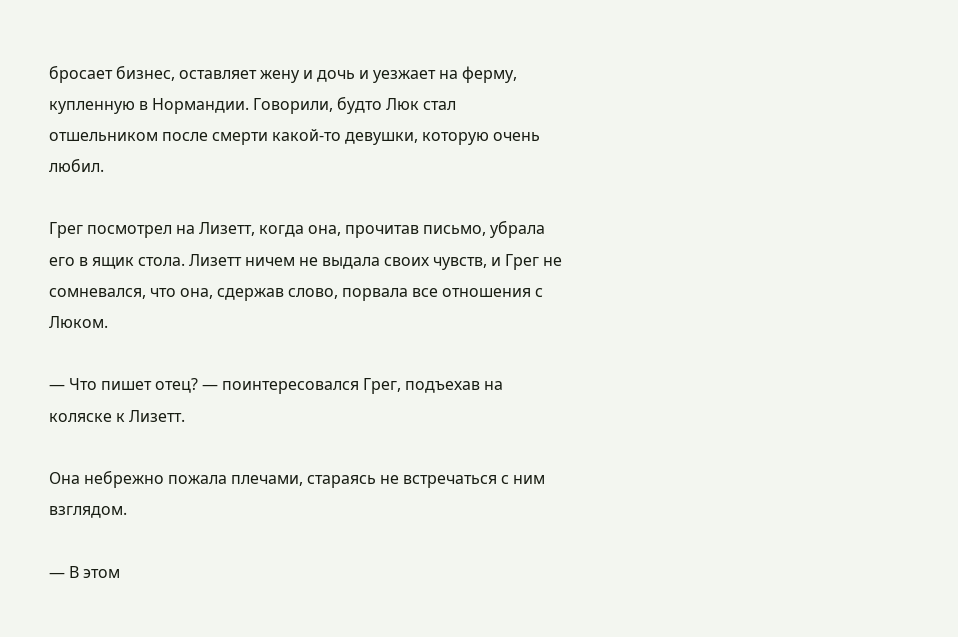бросает бизнес, оставляет жену и дочь и уезжает на ферму, купленную в Нормандии. Говорили, будто Люк стал отшельником после смерти какой-то девушки, которую очень любил.

Грег посмотрел на Лизетт, когда она, прочитав письмо, убрала его в ящик стола. Лизетт ничем не выдала своих чувств, и Грег не сомневался, что она, сдержав слово, порвала все отношения с Люком.

— Что пишет отец? — поинтересовался Грег, подъехав на коляске к Лизетт.

Она небрежно пожала плечами, стараясь не встречаться с ним взглядом.

— В этом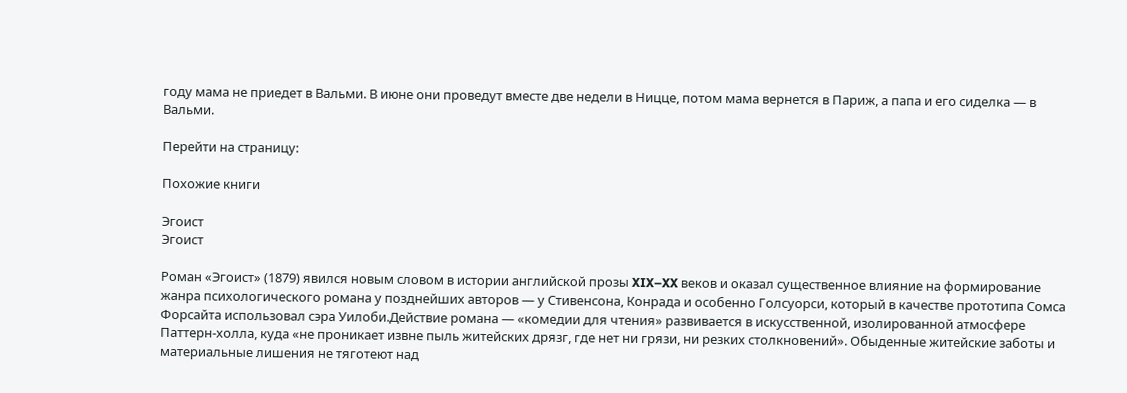году мама не приедет в Вальми. В июне они проведут вместе две недели в Ницце, потом мама вернется в Париж, а папа и его сиделка — в Вальми.

Перейти на страницу:

Похожие книги

Эгоист
Эгоист

Роман «Эгоист» (1879) явился новым словом в истории английской прозы XIX–XX веков и оказал существенное влияние на формирование жанра психологического романа у позднейших авторов — у Стивенсона, Конрада и особенно Голсуорси, который в качестве прототипа Сомса Форсайта использовал сэра Уилоби.Действие романа — «комедии для чтения» развивается в искусственной, изолированной атмосфере Паттерн-холла, куда «не проникает извне пыль житейских дрязг, где нет ни грязи, ни резких столкновений». Обыденные житейские заботы и материальные лишения не тяготеют над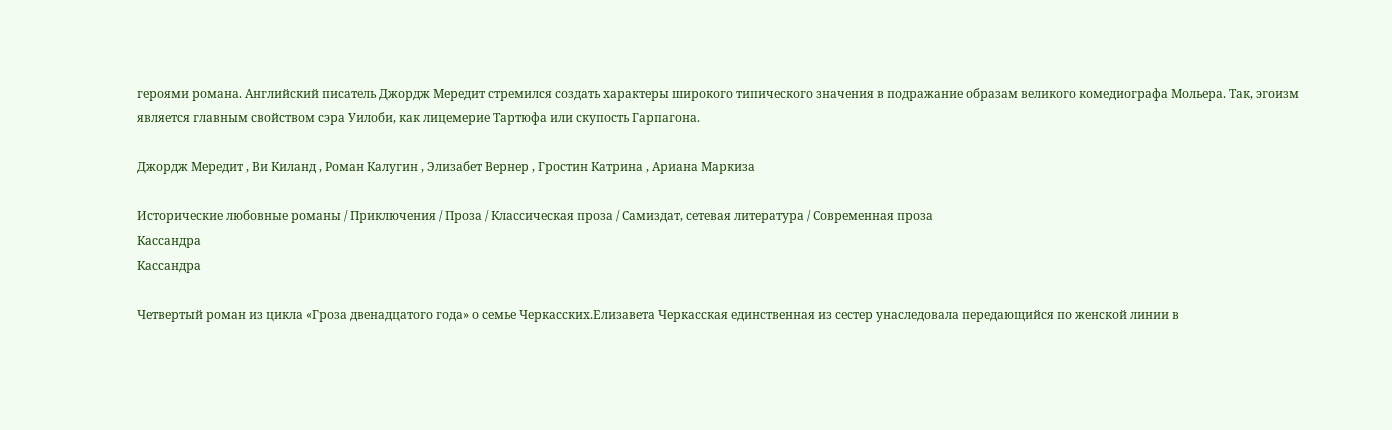героями романа. Английский писатель Джордж Мередит стремился создать характеры широкого типического значения в подражание образам великого комедиографа Мольера. Так, эгоизм является главным свойством сэра Уилоби, как лицемерие Тартюфа или скупость Гарпагона.

Джордж Мередит , Ви Киланд , Роман Калугин , Элизабет Вернер , Гростин Катрина , Ариана Маркиза

Исторические любовные романы / Приключения / Проза / Классическая проза / Самиздат, сетевая литература / Современная проза
Кассандра
Кассандра

Четвертый роман из цикла «Гроза двенадцатого года» о семье Черкасских.Елизавета Черкасская единственная из сестер унаследовала передающийся по женской линии в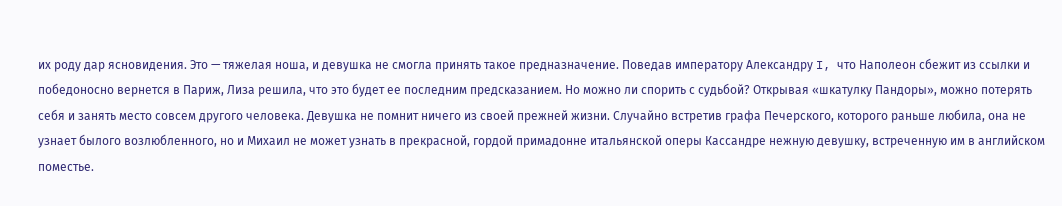их роду дар ясновидения. Это — тяжелая ноша, и девушка не смогла принять такое предназначение. Поведав императору Александру I, что Наполеон сбежит из ссылки и победоносно вернется в Париж, Лиза решила, что это будет ее последним предсказанием. Но можно ли спорить с судьбой? Открывая «шкатулку Пандоры», можно потерять себя и занять место совсем другого человека. Девушка не помнит ничего из своей прежней жизни. Случайно встретив графа Печерского, которого раньше любила, она не узнает былого возлюбленного, но и Михаил не может узнать в прекрасной, гордой примадонне итальянской оперы Кассандре нежную девушку, встреченную им в английском поместье.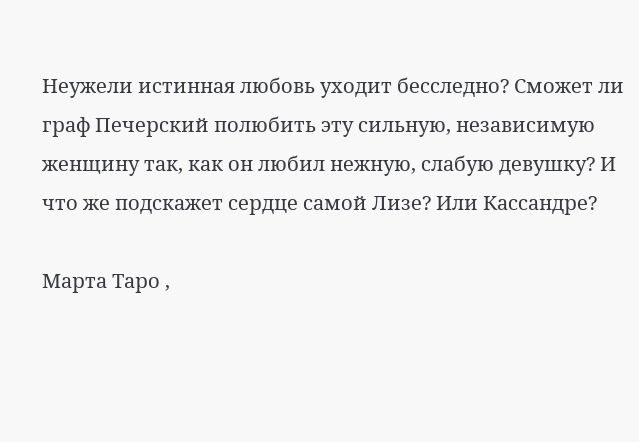Неужели истинная любовь уходит бесследно? Сможет ли граф Печерский полюбить эту сильную, независимую женщину так, как он любил нежную, слабую девушку? И что же подскажет сердце самой Лизе? Или Кассандре?

Марта Таро ,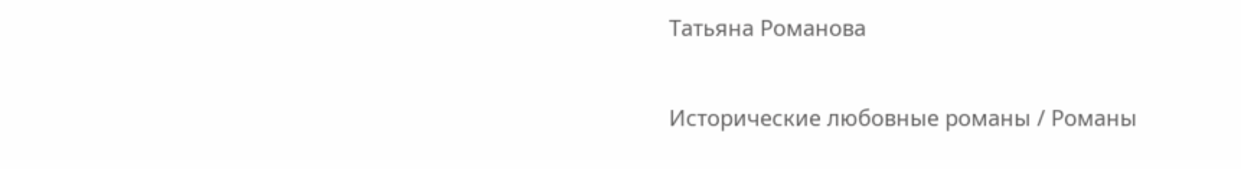Татьяна Романова

Исторические любовные романы / Романы